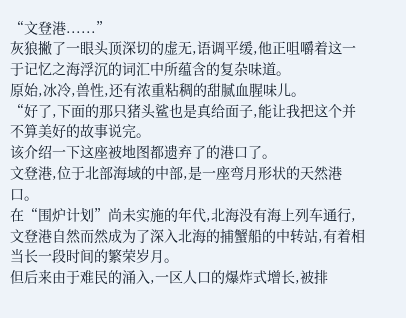“文登港......”
灰狼撇了一眼头顶深切的虚无,语调平缓,他正咀嚼着这一于记忆之海浮沉的词汇中所蕴含的复杂味道。
原始,冰冷,兽性,还有浓重粘稠的甜腻血腥味儿。
“好了,下面的那只猪头鲨也是真给面子,能让我把这个并不算美好的故事说完。
该介绍一下这座被地图都遗弃了的港口了。
文登港,位于北部海域的中部,是一座弯月形状的天然港口。
在“围炉计划”尚未实施的年代,北海没有海上列车通行,文登港自然而然成为了深入北海的捕蟹船的中转站,有着相当长一段时间的繁荣岁月。
但后来由于难民的涌入,一区人口的爆炸式增长,被排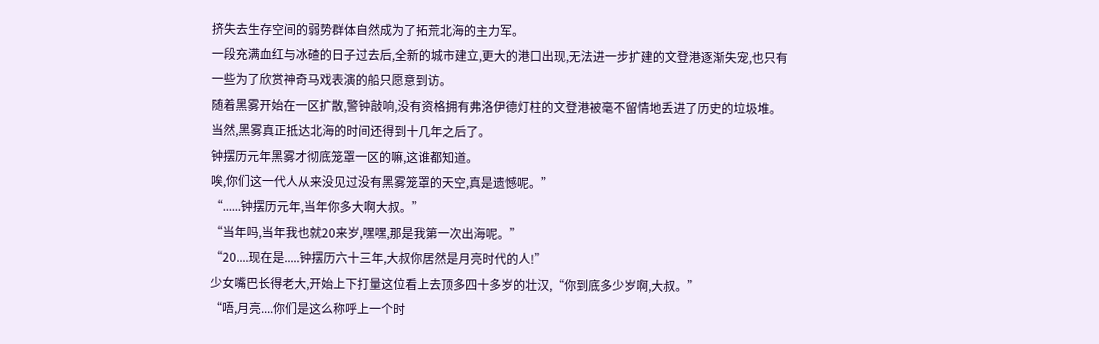挤失去生存空间的弱势群体自然成为了拓荒北海的主力军。
一段充满血红与冰碴的日子过去后,全新的城市建立,更大的港口出现,无法进一步扩建的文登港逐渐失宠,也只有一些为了欣赏神奇马戏表演的船只愿意到访。
随着黑雾开始在一区扩散,警钟敲响,没有资格拥有弗洛伊德灯柱的文登港被毫不留情地丢进了历史的垃圾堆。
当然,黑雾真正抵达北海的时间还得到十几年之后了。
钟摆历元年黑雾才彻底笼罩一区的嘛,这谁都知道。
唉,你们这一代人从来没见过没有黑雾笼罩的天空,真是遗憾呢。”
“......钟摆历元年,当年你多大啊大叔。”
“当年吗,当年我也就20来岁,嘿嘿,那是我第一次出海呢。”
“20....现在是.....钟摆历六十三年,大叔你居然是月亮时代的人!”
少女嘴巴长得老大,开始上下打量这位看上去顶多四十多岁的壮汉,“你到底多少岁啊,大叔。”
“唔,月亮....你们是这么称呼上一个时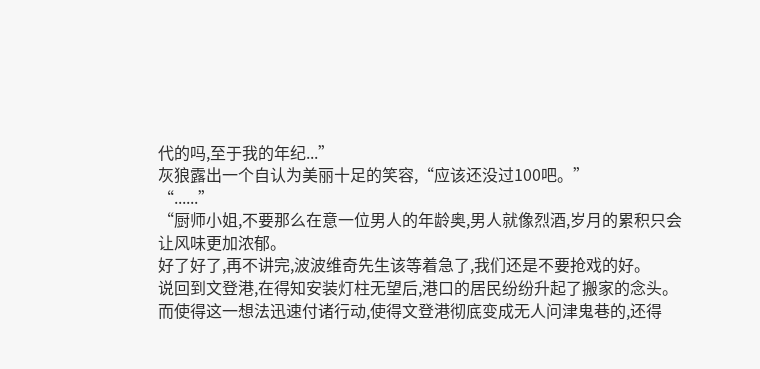代的吗,至于我的年纪...”
灰狼露出一个自认为美丽十足的笑容,“应该还没过100吧。”
“......”
“厨师小姐,不要那么在意一位男人的年龄奥,男人就像烈酒,岁月的累积只会让风味更加浓郁。
好了好了,再不讲完,波波维奇先生该等着急了,我们还是不要抢戏的好。
说回到文登港,在得知安装灯柱无望后,港口的居民纷纷升起了搬家的念头。
而使得这一想法迅速付诸行动,使得文登港彻底变成无人问津鬼巷的,还得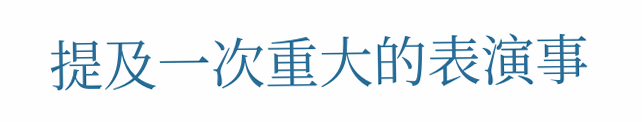提及一次重大的表演事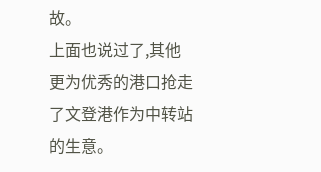故。
上面也说过了,其他更为优秀的港口抢走了文登港作为中转站的生意。